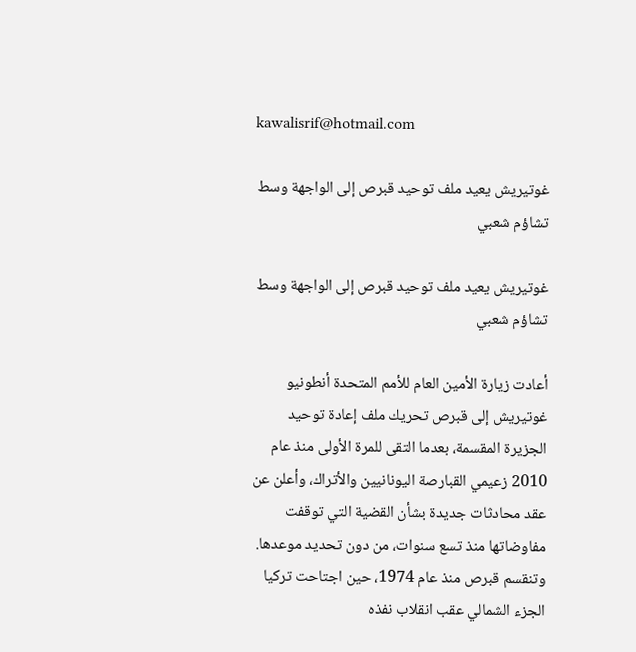kawalisrif@hotmail.com

غوتيريش يعيد ملف توحيد قبرص إلى الواجهة وسط تشاؤم شعبي

غوتيريش يعيد ملف توحيد قبرص إلى الواجهة وسط تشاؤم شعبي

أعادت زيارة الأمين العام للأمم المتحدة أنطونيو غوتيريش إلى قبرص تحريك ملف إعادة توحيد الجزيرة المقسمة، بعدما التقى للمرة الأولى منذ عام 2010 زعيمي القبارصة اليونانيين والأتراك، وأعلن عن عقد محادثات جديدة بشأن القضية التي توقفت مفاوضاتها منذ تسع سنوات، من دون تحديد موعدها. وتنقسم قبرص منذ عام 1974، حين اجتاحت تركيا الجزء الشمالي عقب انقلاب نفذه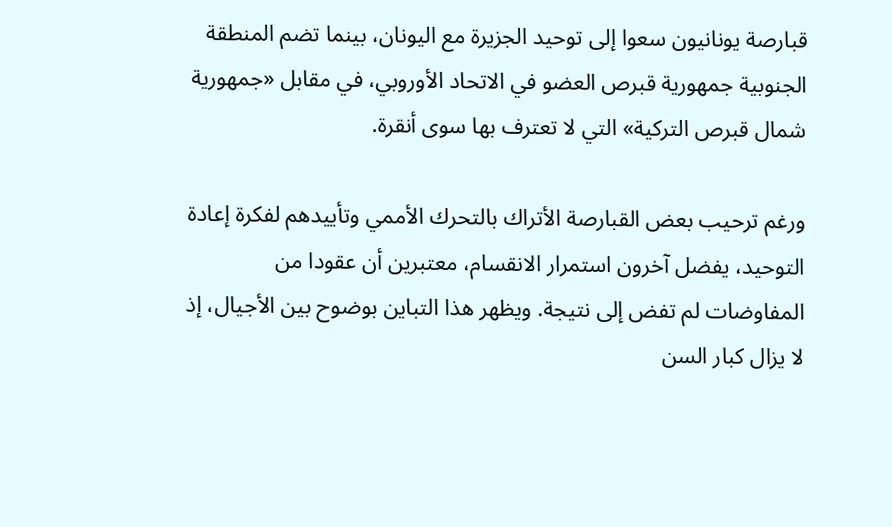قبارصة يونانيون سعوا إلى توحيد الجزيرة مع اليونان، بينما تضم المنطقة الجنوبية جمهورية قبرص العضو في الاتحاد الأوروبي، في مقابل «جمهورية شمال قبرص التركية» التي لا تعترف بها سوى أنقرة.

ورغم ترحيب بعض القبارصة الأتراك بالتحرك الأممي وتأييدهم لفكرة إعادة التوحيد، يفضل آخرون استمرار الانقسام، معتبرين أن عقودا من المفاوضات لم تفض إلى نتيجة. ويظهر هذا التباين بوضوح بين الأجيال، إذ لا يزال كبار السن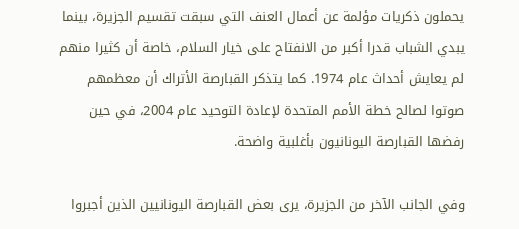يحملون ذكريات مؤلمة عن أعمال العنف التي سبقت تقسيم الجزيرة، بينما يبدي الشباب قدرا أكبر من الانفتاح على خيار السلام، خاصة أن كثيرا منهم لم يعايش أحداث عام 1974. كما يتذكر القبارصة الأتراك أن معظمهم صوتوا لصالح خطة الأمم المتحدة لإعادة التوحيد عام 2004، في حين رفضها القبارصة اليونانيون بأغلبية واضحة.

وفي الجانب الآخر من الجزيرة، يرى بعض القبارصة اليونانيين الذين أجبروا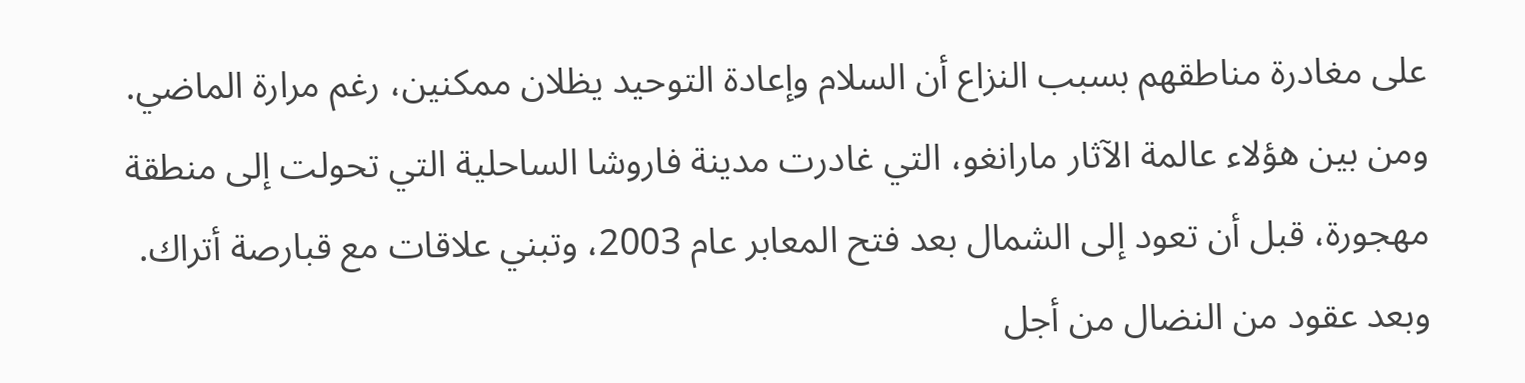على مغادرة مناطقهم بسبب النزاع أن السلام وإعادة التوحيد يظلان ممكنين، رغم مرارة الماضي. ومن بين هؤلاء عالمة الآثار مارانغو، التي غادرت مدينة فاروشا الساحلية التي تحولت إلى منطقة مهجورة، قبل أن تعود إلى الشمال بعد فتح المعابر عام 2003، وتبني علاقات مع قبارصة أتراك. وبعد عقود من النضال من أجل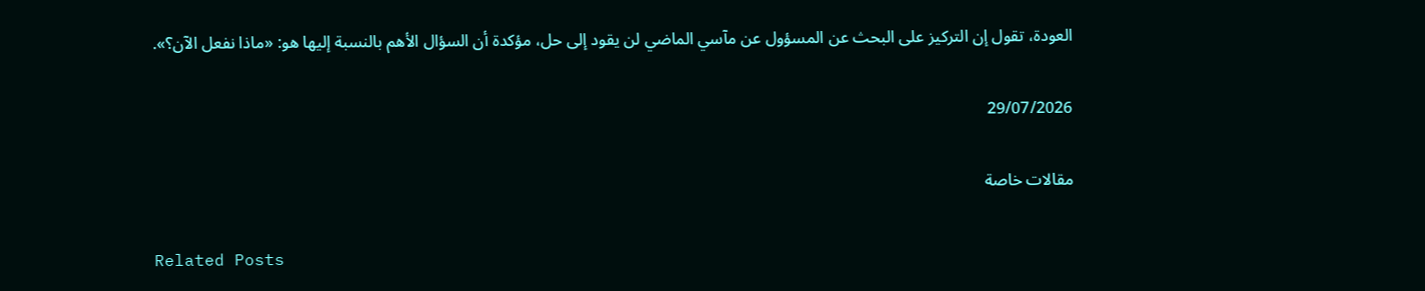العودة، تقول إن التركيز على البحث عن المسؤول عن مآسي الماضي لن يقود إلى حل، مؤكدة أن السؤال الأهم بالنسبة إليها هو: «ماذا نفعل الآن؟».

29/07/2026

مقالات خاصة

Related Posts